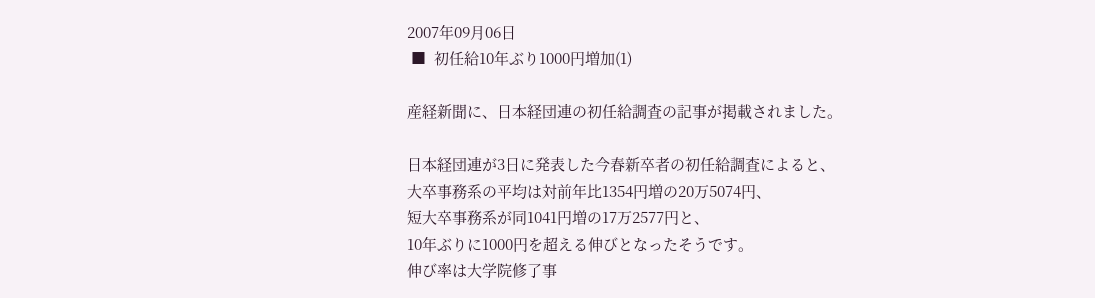2007年09月06日
 ■  初任給10年ぶり1000円増加(1)

産経新聞に、日本経団連の初任給調査の記事が掲載されました。

日本経団連が3日に発表した今春新卒者の初任給調査によると、
大卒事務系の平均は対前年比1354円増の20万5074円、
短大卒事務系が同1041円増の17万2577円と、
10年ぶりに1000円を超える伸びとなったそうです。
伸び率は大学院修了事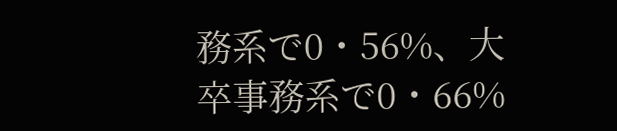務系で0・56%、大卒事務系で0・66%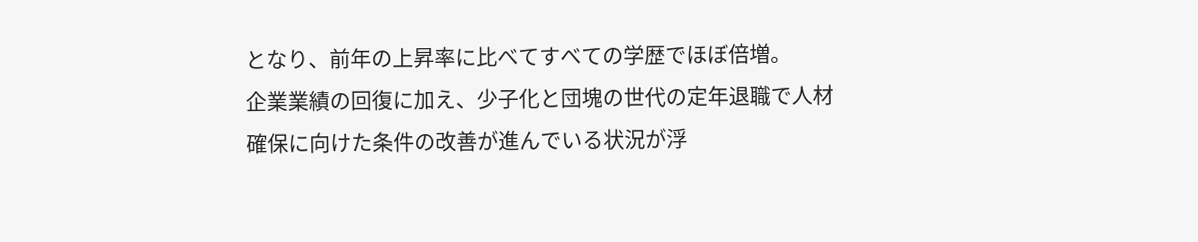となり、前年の上昇率に比べてすべての学歴でほぼ倍増。
企業業績の回復に加え、少子化と団塊の世代の定年退職で人材確保に向けた条件の改善が進んでいる状況が浮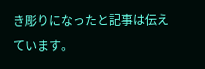き彫りになったと記事は伝えています。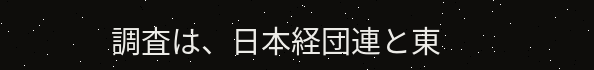調査は、日本経団連と東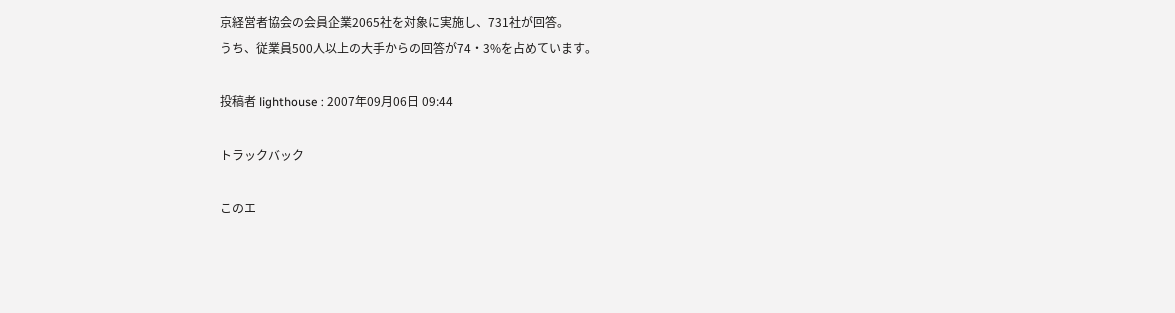京経営者協会の会員企業2065社を対象に実施し、731社が回答。
うち、従業員500人以上の大手からの回答が74・3%を占めています。

投稿者 lighthouse : 2007年09月06日 09:44

トラックバック

このエ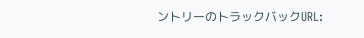ントリーのトラックバックURL: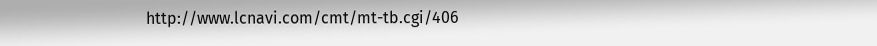http://www.lcnavi.com/cmt/mt-tb.cgi/406